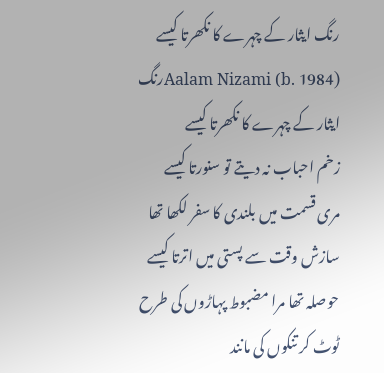رنگ ایثار کے چہرے کا نکھرتا کیسے
Aalam Nizami (b. 1984)رنگ ایثار کے چہرے کا نکھرتا کیسے
زخم احباب نہ دیتے تو سنورتا کیسے
مری قسمت میں بلندی کا سفر لکھا تھا
سازش وقت سے پستی میں اترتا کیسے
حوصلہ تھا مرا مضبوط پہاڑوں کی طرح
ٹوٹ کر تنکوں کی مانند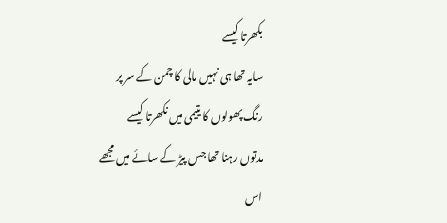بکھرتا کیسے
سایہ تھا ہی نہیں مالی کا چمن کے سر پر
رنگ پھولوں کا یتیمی میں نکھرتا کیسے
مدتوں رہنا تھا جس پیڑ کے سائے میں مجھے
اس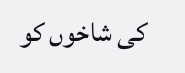کی شاخوں کو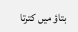بتاؤ میں کترتا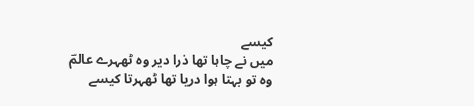کیسے
میں نے چاہا تھا ذرا دیر وہ ٹھہرے عالمؔ
وہ تو بہتا ہوا دریا تھا ٹھہرتا کیسے